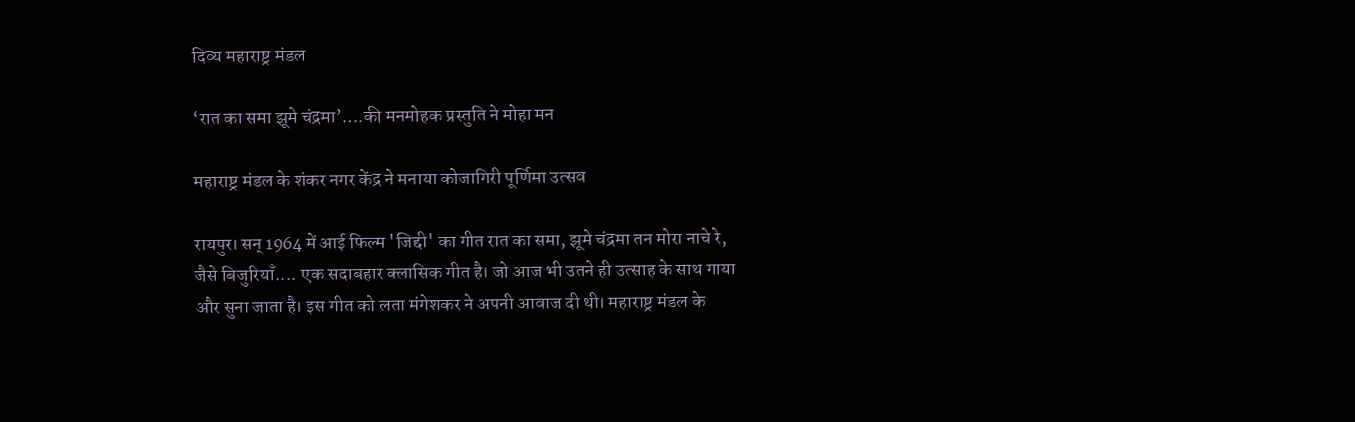दिव्य महाराष्ट्र मंडल

‘रात का समा झूमे चंद्रमा’….की मनमोहक प्रस्तुति ने मोहा मन

महाराष्ट्र मंडल के शंकर नगर केंद्र ने मनाया कोजागिरी पूर्णिमा उत्सव

रायपुर। सन् 1964 में आई फिल्म 'जिद्दी' का गीत रात का समा, झूमे चंद्रमा तन मोरा नाचे रे, जैसे बिजुरियाँ.... एक सदाबहार क्लासिक गीत है। जो आज भी उतने ही उत्साह के साथ गाया और सुना जाता है। इस गीत को लता मंगेशकर ने अपनी आवाज दी थी। महाराष्ट्र मंडल के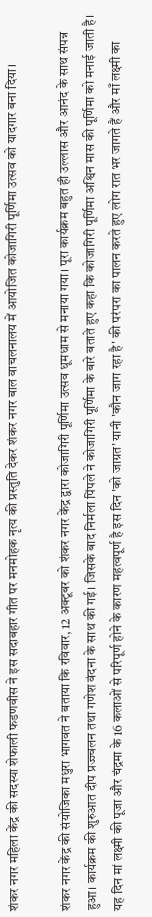शंकर नगर महिला केंद्र की सदस्या शेफाली फडणवीस ने इस सदाबहार गीत पर मनमोहक नृत्य की प्रस्तुति देकर शंकर नगर बाल वाचलनालय में आयोजित कोजागिरी पूर्णिमा उत्सव को यादगार बना दिया।

शंकर नगर केंद्र की संयोजिका मधुरा भागवत ने बताया कि रविवार, 12 अक्टूबर को शंकर नगर केंद्र द्वारा कोजागिरी पूर्णिमा उत्सव धूमधाम से मनाया गया। पूरा कार्यक्रम बहुत ही उल्लास और आनंद के साथ संपन्न हुआ। कार्यक्रम की शुरुआत दीप प्रज्ज्वलन तथा गणेश वंदना के साथ की गई। जिसके बाद निर्मला पिंपले ने कोजागिरी पूर्णिमा के बारे बताते हुए कहा कि कोजागिरी पूर्णिमा अश्विन मास की पूर्णिमा को मनाई जाती है। यह दिन मां लक्ष्मी की पूजा और चंद्रमा के 16 कलाओं से परिपूर्ण होने के कारण महत्वपूर्ण है इस दिन 'को जाग्रत' यानी 'कौन जाग रहा है' की परंपरा का पालन करते हुए लोग रात भर जागते हैं और माँ लक्ष्मी का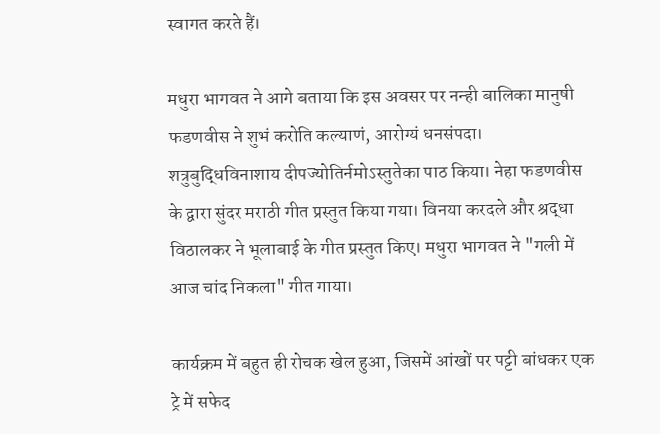स्वागत करते हैं।

मधुरा भागवत ने आगे बताया कि इस अवसर पर नन्ही बालिका मानुषी  फडणवीस ने शुभं करोति कल्याणं, आरोग्यं धनसंपदा। शत्रुबुद्धिविनाशाय दीपज्योतिर्नमोऽस्तुतेका पाठ किया। नेहा फडणवीस के द्वारा सुंदर मराठी गीत प्रस्तुत किया गया। विनया करदले और श्रद्धा विठालकर ने भूलाबाई के गीत प्रस्तुत किए। मधुरा भागवत ने "गली में आज चांद निकला" गीत गाया।

कार्यक्रम में बहुत ही रोचक खेल हुआ, जिसमें आंखों पर पट्टी बांधकर एक ट्रे में सफेद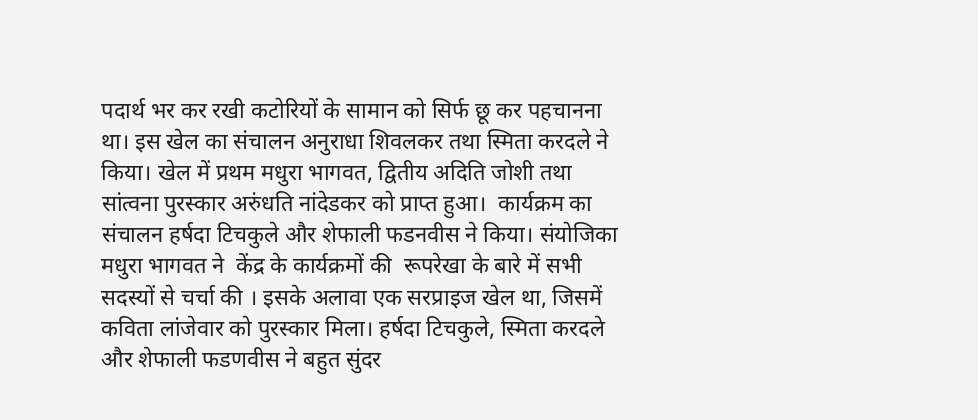पदार्थ भर कर रखी कटोरियों के सामान को सिर्फ छू कर पहचानना था। इस खेल का संचालन अनुराधा शिवलकर तथा स्मिता करदले ने किया। खेल में प्रथम मधुरा भागवत, द्वितीय अदिति जोशी तथा सांत्वना पुरस्कार अरुंधति नांदेडकर को प्राप्त हुआ।  कार्यक्रम का संचालन हर्षदा टिचकुले और शेफाली फडनवीस ने किया। संयोजिका  मधुरा भागवत ने  केंद्र के कार्यक्रमों की  रूपरेखा के बारे में सभी सदस्यों से चर्चा की । इसके अलावा एक सरप्राइज खेल था, जिसमें कविता लांजेवार को पुरस्कार मिला। हर्षदा टिचकुले, स्मिता करदले और शेफाली फडणवीस ने बहुत सुंदर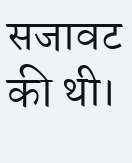सजावट की थी।